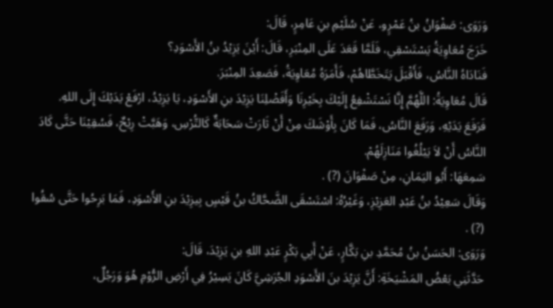وَرَوَى: صَفْوَانُ بنُ عَمْرٍو، عَنْ سُلَيْمِ بنِ عَامِرٍ، قَالَ:
خَرَجَ مُعَاوِيَةُ يَسْتَسْقِي، فَلَمَّا قَعَدَ عَلَى المِنْبَرِ، قَالَ: أَيْنَ يَزِيْدُ بنُ الأَسْوَدِ؟
فَنَادَاهُ النَّاسُ، فَأَقْبَلَ يَتَخَطَّاهُمْ، فَأَمَرَهُ مُعَاوِيَةُ، فَصَعِدَ المِنْبَرَ.
قَالَ مُعَاوِيَةُ: اللَّهُمَّ إِنَّا نَسْتَشْفِعُ إِلَيْكَ بِخَيْرِنَا وَأَفَضْلِنَا يَزِيْدَ بنِ الأَسْوَدِ، يَا يَزِيْدُ، ارْفَعْ يَدَيْكَ إِلَى اللهِ.
فَرَفَعَ يَدَيْهِ، وَرَفَعَ النَّاسُ، فَمَا كَانَ بِأَوْشَكَ مِنْ أَنْ ثَارَتْ سَحَابَةٌ كَالتُّرْسِ، وَهَبَّتْ رِيْحٌ، فَسُقِيْنَا حَتَّى كَادَ النَّاسُ أَنْ لاَ يَبْلُغُوا مَنَازِلَهُمْ.
سَمِعَهَا: أَبُو اليَمَانِ، مِنْ صَفْوَانَ (?) .
وَقَالَ سَعِيْدُ بنُ عَبْدِ العَزِيْزِ، وَغَيْرُهُ: اسْتَسْقَى الضَّحَّاكُ بنُ قَيْسٍ بِيزِيْدَ بنِ الأَسْوَدِ، فَمَا بَرِحُوا حَتَّى سُقُوا (?) .
وَرَوَى: الحَسَنُ بنُ مُحَمَّدِ بنِ بَكَّارٍ، عَنْ أَبِي بَكْرٍ عَبْدِ اللهِ بنِ يَزِيْدَ، قَالَ:
حَدَّثَنِي بَعْضُ المَشْيَخَةِ: أَنَّ يَزِيْدَ بنَ الأَسْوَدِ الجُرَشِيَّ كَانَ يَسِيْرُ فِي أَرْضِ الرُّوْمِ هُوَ وَرَجُلٌ،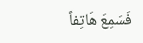فَسَمِعَ هَاتِفاً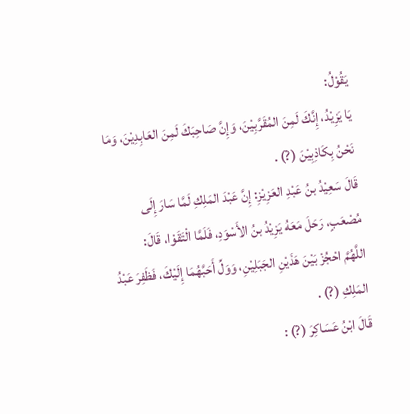يَقُوْلُ:
يَا يَزِيْدُ، إِنَّكَ لَمِنَ المُقَرَّبِيْنَ، وَإِنَّ صَاحِبَكَ لَمِنَ العَابِدِيْنَ، وَمَا نَحْنُ بِكَاذِبِيْنَ (?) .
قَالَ سَعِيْدُ بنُ عَبْدِ العَزِيْزِ: إِنَّ عَبْدَ المَلِكِ لَمَّا سَارَ إِلَى مُصْعَبٍ، رَحَلَ مَعَهُ يَزِيْدُ بنُ الأَسْوَدِ، فَلَمَّا الْتَقَوْا، قَالَ:
اللَّهُمَّ احْجُزْ بَيْنَ هَذَيْنِ الجَبَلِيْنِ، وَوَلِّ أَحَبَّهُمَا إِلَيْكَ، فَظَفِرَ عَبْدُ المَلِكِ (?) .
قَالَ ابْنُ عَسَاكِرَ (?) :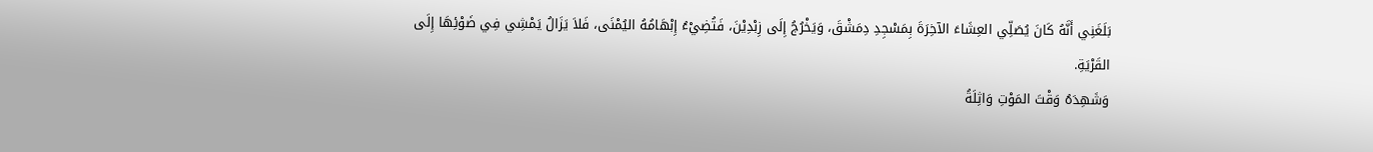بَلَغَنِي أَنَّهُ كَانَ يُصَلِّي العِشَاءَ الآخِرَةَ بِمَسْجِدِ دِمَشْقَ، وَيَخْرُجُ إِلَى زِبْدِيْنَ، فَتُضِيْءُ إِبْهَامُهُ اليُمْنَى، فَلاَ يَزَالُ يَمْشِي فِي ضَوْئِهَا إِلَى القَرْيَةِ.
وَشَهِدَهُ وَقْتَ المَوْتِ وَاثِلَةُ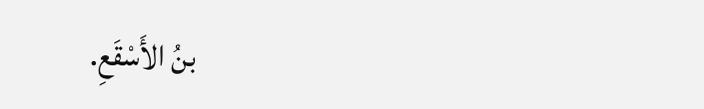بنُ الأَسْقَعِ.